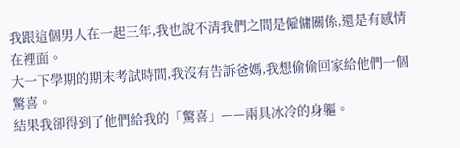我跟這個男人在一起三年,我也說不清我們之間是僱傭關係,還是有感情在裡面。
大一下學期的期末考試時間,我沒有告訴爸媽,我想偷偷回家給他們一個驚喜。
結果我卻得到了他們給我的「驚喜」——兩具冰冷的身軀。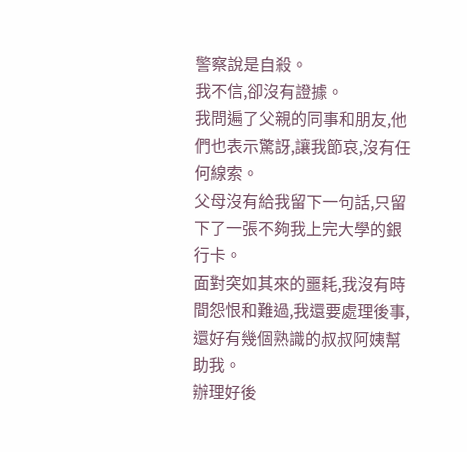警察說是自殺。
我不信,卻沒有證據。
我問遍了父親的同事和朋友,他們也表示驚訝,讓我節哀,沒有任何線索。
父母沒有給我留下一句話,只留下了一張不夠我上完大學的銀行卡。
面對突如其來的噩耗,我沒有時間怨恨和難過,我還要處理後事,還好有幾個熟識的叔叔阿姨幫助我。
辦理好後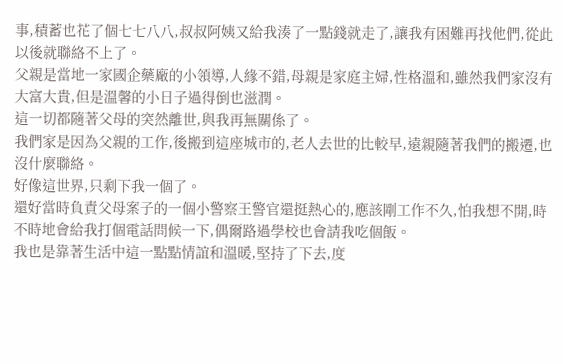事,積蓄也花了個七七八八,叔叔阿姨又給我湊了一點錢就走了,讓我有困難再找他們,從此以後就聯絡不上了。
父親是當地一家國企藥廠的小領導,人緣不錯,母親是家庭主婦,性格溫和,雖然我們家沒有大富大貴,但是溫馨的小日子過得倒也滋潤。
這一切都隨著父母的突然離世,與我再無關係了。
我們家是因為父親的工作,後搬到這座城市的,老人去世的比較早,遠親隨著我們的搬遷,也沒什麼聯絡。
好像這世界,只剩下我一個了。
還好當時負責父母案子的一個小警察王警官還挺熱心的,應該剛工作不久,怕我想不開,時不時地會給我打個電話問候一下,偶爾路過學校也會請我吃個飯。
我也是靠著生活中這一點點情誼和溫暖,堅持了下去,度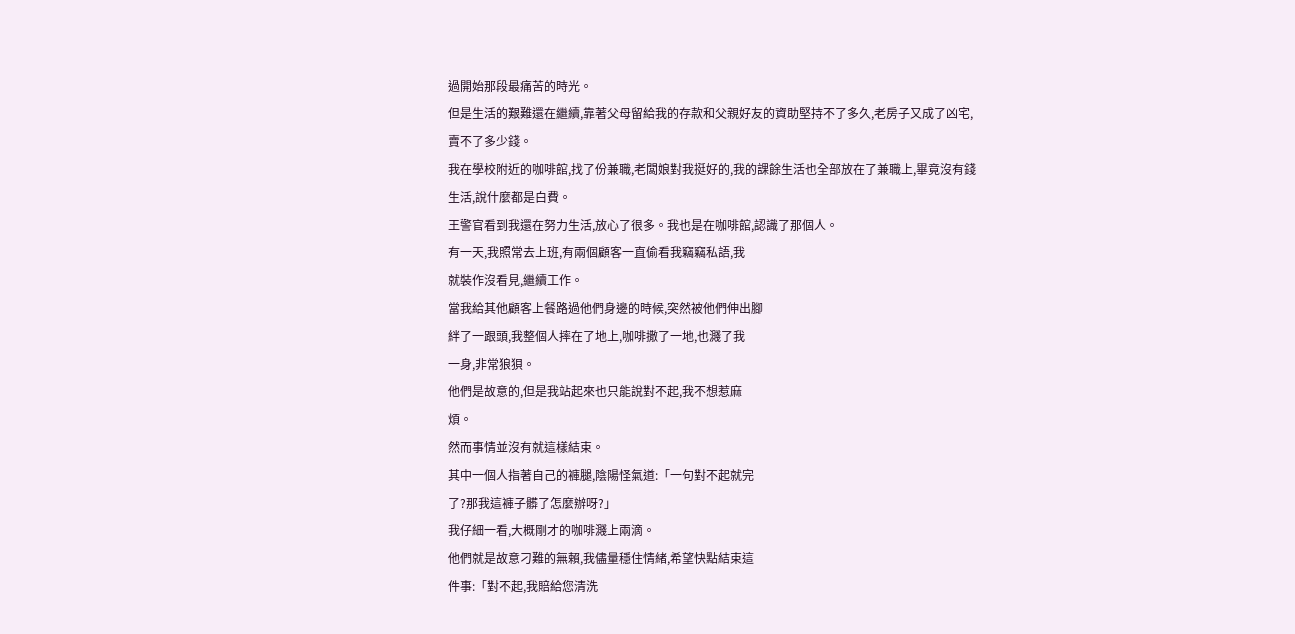過開始那段最痛苦的時光。
但是生活的艱難還在繼續,靠著父母留給我的存款和父親好友的資助堅持不了多久,老房子又成了凶宅,賣不了多少錢。
我在學校附近的咖啡館,找了份兼職,老闆娘對我挺好的,我的課餘生活也全部放在了兼職上,畢竟沒有錢生活,說什麼都是白費。
王警官看到我還在努力生活,放心了很多。我也是在咖啡館,認識了那個人。
有一天,我照常去上班,有兩個顧客一直偷看我竊竊私語,我
就裝作沒看見,繼續工作。
當我給其他顧客上餐路過他們身邊的時候,突然被他們伸出腳
絆了一跟頭,我整個人摔在了地上,咖啡撒了一地,也濺了我
一身,非常狼狽。
他們是故意的,但是我站起來也只能說對不起,我不想惹麻
煩。
然而事情並沒有就這樣結束。
其中一個人指著自己的褲腿,陰陽怪氣道:「一句對不起就完
了?那我這褲子髒了怎麼辦呀?」
我仔細一看,大概剛才的咖啡濺上兩滴。
他們就是故意刁難的無賴,我儘量穩住情緒,希望快點結束這
件事:「對不起,我賠給您清洗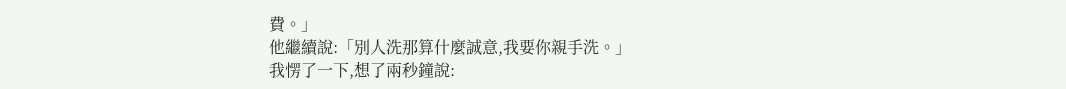費。」
他繼續說:「別人洗那算什麼誠意,我要你親手洗。」
我愣了一下,想了兩秒鐘說: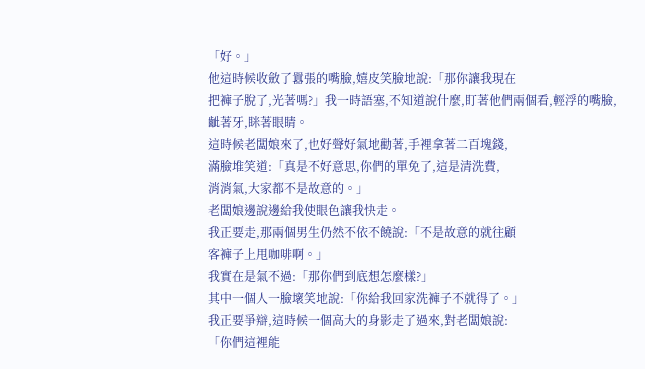「好。」
他這時候收斂了囂張的嘴臉,嬉皮笑臉地說:「那你讓我現在
把褲子脫了,光著嗎?」我一時語塞,不知道說什麼,盯著他們兩個看,輕浮的嘴臉,
齜著牙,眯著眼睛。
這時候老闆娘來了,也好聲好氣地勸著,手裡拿著二百塊錢,
滿臉堆笑道:「真是不好意思,你們的單免了,這是清洗費,
消消氣,大家都不是故意的。」
老闆娘邊說邊給我使眼色讓我快走。
我正要走,那兩個男生仍然不依不饒說:「不是故意的就往顧
客褲子上甩咖啡啊。」
我實在是氣不過:「那你們到底想怎麼樣?」
其中一個人一臉壞笑地說:「你給我回家洗褲子不就得了。」
我正要爭辯,這時候一個高大的身影走了過來,對老闆娘說:
「你們這裡能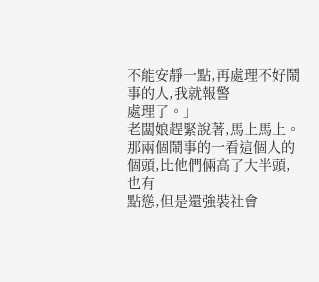不能安靜一點,再處理不好鬧事的人,我就報警
處理了。」
老闆娘趕緊說著,馬上馬上。
那兩個鬧事的一看這個人的個頭,比他們倆高了大半頭,也有
點慫,但是還強裝社會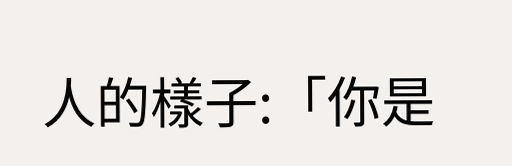人的樣子:「你是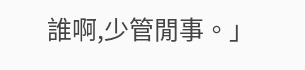誰啊,少管閒事。」